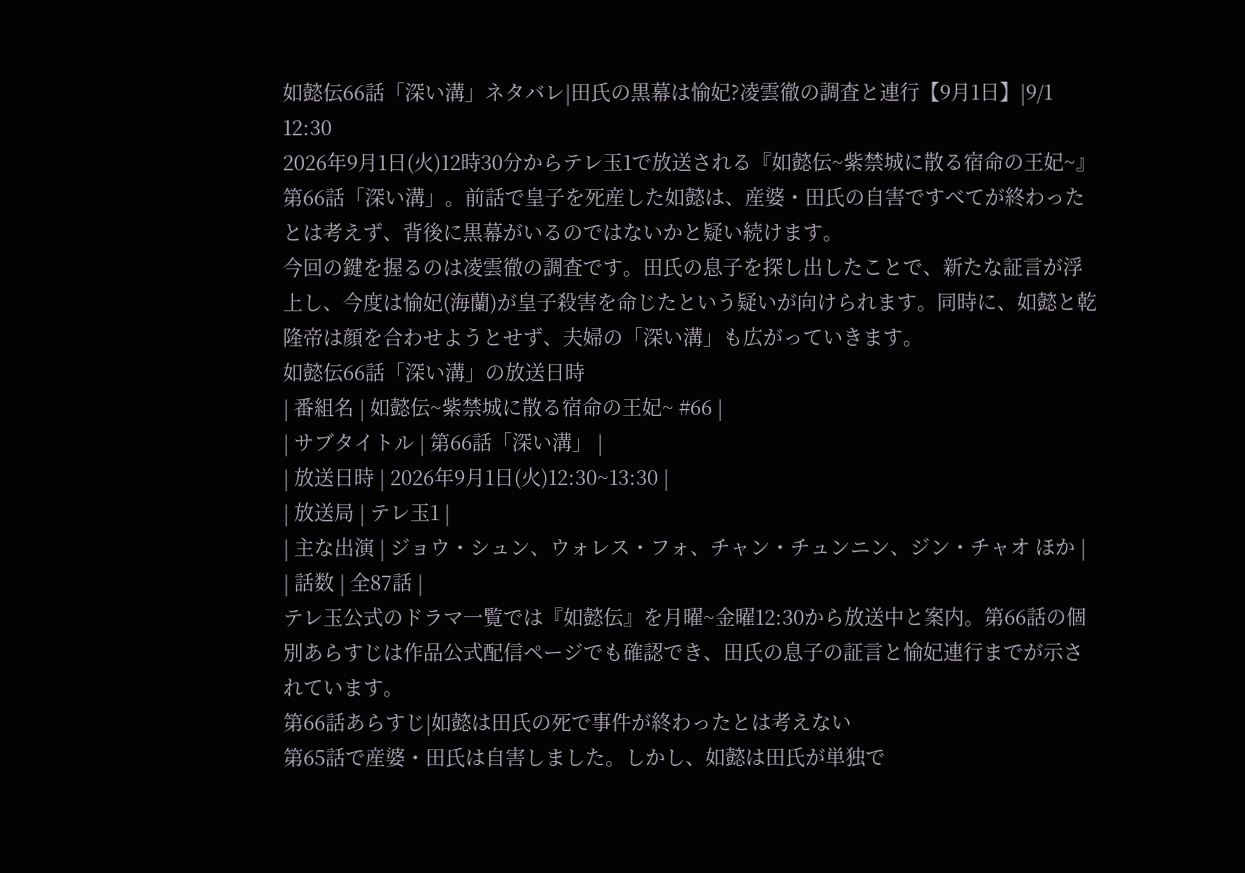如懿伝66話「深い溝」ネタバレ|田氏の黒幕は愉妃?凌雲徹の調査と連行【9月1日】|9/1 12:30
2026年9月1日(火)12時30分からテレ玉1で放送される『如懿伝~紫禁城に散る宿命の王妃~』第66話「深い溝」。前話で皇子を死産した如懿は、産婆・田氏の自害ですべてが終わったとは考えず、背後に黒幕がいるのではないかと疑い続けます。
今回の鍵を握るのは凌雲徹の調査です。田氏の息子を探し出したことで、新たな証言が浮上し、今度は愉妃(海蘭)が皇子殺害を命じたという疑いが向けられます。同時に、如懿と乾隆帝は顔を合わせようとせず、夫婦の「深い溝」も広がっていきます。
如懿伝66話「深い溝」の放送日時
| 番組名 | 如懿伝~紫禁城に散る宿命の王妃~ #66 |
| サブタイトル | 第66話「深い溝」 |
| 放送日時 | 2026年9月1日(火)12:30~13:30 |
| 放送局 | テレ玉1 |
| 主な出演 | ジョウ・シュン、ウォレス・フォ、チャン・チュンニン、ジン・チャオ ほか |
| 話数 | 全87話 |
テレ玉公式のドラマ一覧では『如懿伝』を月曜~金曜12:30から放送中と案内。第66話の個別あらすじは作品公式配信ページでも確認でき、田氏の息子の証言と愉妃連行までが示されています。
第66話あらすじ|如懿は田氏の死で事件が終わったとは考えない
第65話で産婆・田氏は自害しました。しかし、如懿は田氏が単独で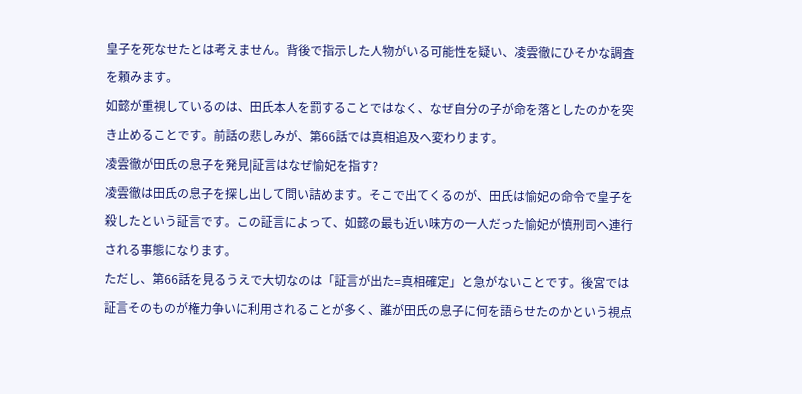皇子を死なせたとは考えません。背後で指示した人物がいる可能性を疑い、凌雲徹にひそかな調査を頼みます。
如懿が重視しているのは、田氏本人を罰することではなく、なぜ自分の子が命を落としたのかを突き止めることです。前話の悲しみが、第66話では真相追及へ変わります。
凌雲徹が田氏の息子を発見|証言はなぜ愉妃を指す?
凌雲徹は田氏の息子を探し出して問い詰めます。そこで出てくるのが、田氏は愉妃の命令で皇子を殺したという証言です。この証言によって、如懿の最も近い味方の一人だった愉妃が慎刑司へ連行される事態になります。
ただし、第66話を見るうえで大切なのは「証言が出た=真相確定」と急がないことです。後宮では証言そのものが権力争いに利用されることが多く、誰が田氏の息子に何を語らせたのかという視点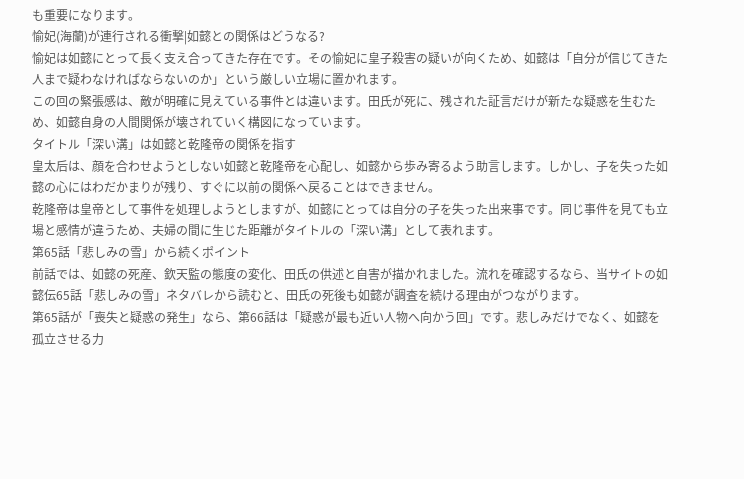も重要になります。
愉妃(海蘭)が連行される衝撃|如懿との関係はどうなる?
愉妃は如懿にとって長く支え合ってきた存在です。その愉妃に皇子殺害の疑いが向くため、如懿は「自分が信じてきた人まで疑わなければならないのか」という厳しい立場に置かれます。
この回の緊張感は、敵が明確に見えている事件とは違います。田氏が死に、残された証言だけが新たな疑惑を生むため、如懿自身の人間関係が壊されていく構図になっています。
タイトル「深い溝」は如懿と乾隆帝の関係を指す
皇太后は、顔を合わせようとしない如懿と乾隆帝を心配し、如懿から歩み寄るよう助言します。しかし、子を失った如懿の心にはわだかまりが残り、すぐに以前の関係へ戻ることはできません。
乾隆帝は皇帝として事件を処理しようとしますが、如懿にとっては自分の子を失った出来事です。同じ事件を見ても立場と感情が違うため、夫婦の間に生じた距離がタイトルの「深い溝」として表れます。
第65話「悲しみの雪」から続くポイント
前話では、如懿の死産、欽天監の態度の変化、田氏の供述と自害が描かれました。流れを確認するなら、当サイトの如懿伝65話「悲しみの雪」ネタバレから読むと、田氏の死後も如懿が調査を続ける理由がつながります。
第65話が「喪失と疑惑の発生」なら、第66話は「疑惑が最も近い人物へ向かう回」です。悲しみだけでなく、如懿を孤立させる力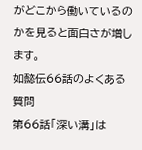がどこから働いているのかを見ると面白さが増します。
如懿伝66話のよくある質問
第66話「深い溝」は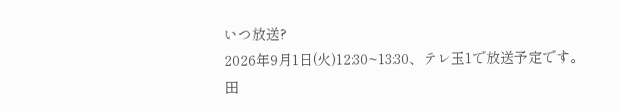いつ放送?
2026年9月1日(火)12:30~13:30、テレ玉1で放送予定です。
田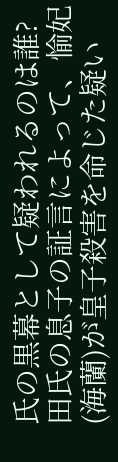氏の黒幕として疑われるのは誰?
田氏の息子の証言によって、愉妃(海蘭)が皇子殺害を命じた疑い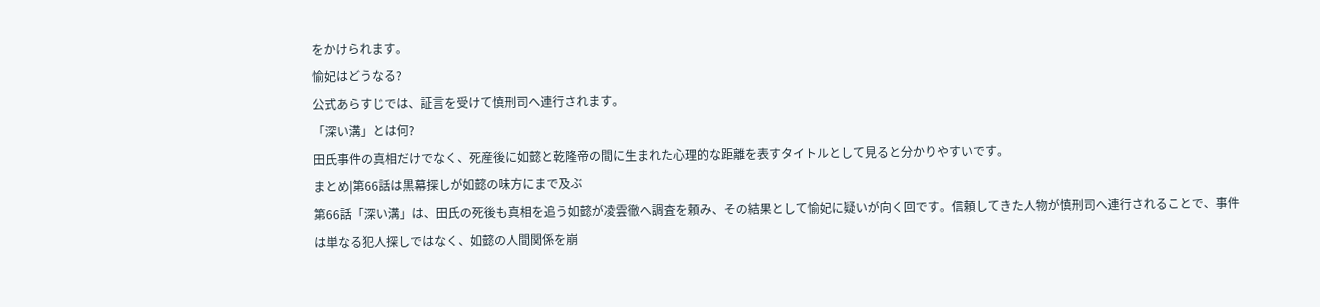をかけられます。
愉妃はどうなる?
公式あらすじでは、証言を受けて慎刑司へ連行されます。
「深い溝」とは何?
田氏事件の真相だけでなく、死産後に如懿と乾隆帝の間に生まれた心理的な距離を表すタイトルとして見ると分かりやすいです。
まとめ|第66話は黒幕探しが如懿の味方にまで及ぶ
第66話「深い溝」は、田氏の死後も真相を追う如懿が凌雲徹へ調査を頼み、その結果として愉妃に疑いが向く回です。信頼してきた人物が慎刑司へ連行されることで、事件は単なる犯人探しではなく、如懿の人間関係を崩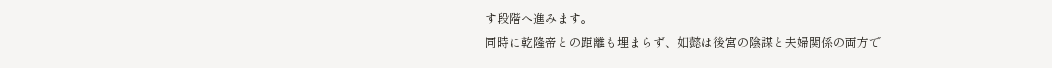す段階へ進みます。
同時に乾隆帝との距離も埋まらず、如懿は後宮の陰謀と夫婦関係の両方で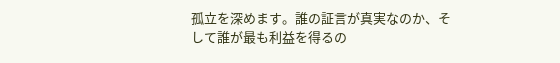孤立を深めます。誰の証言が真実なのか、そして誰が最も利益を得るの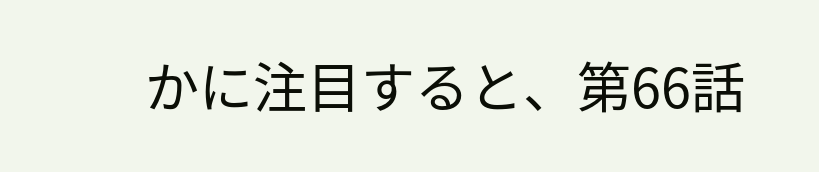かに注目すると、第66話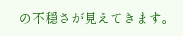の不穏さが見えてきます。